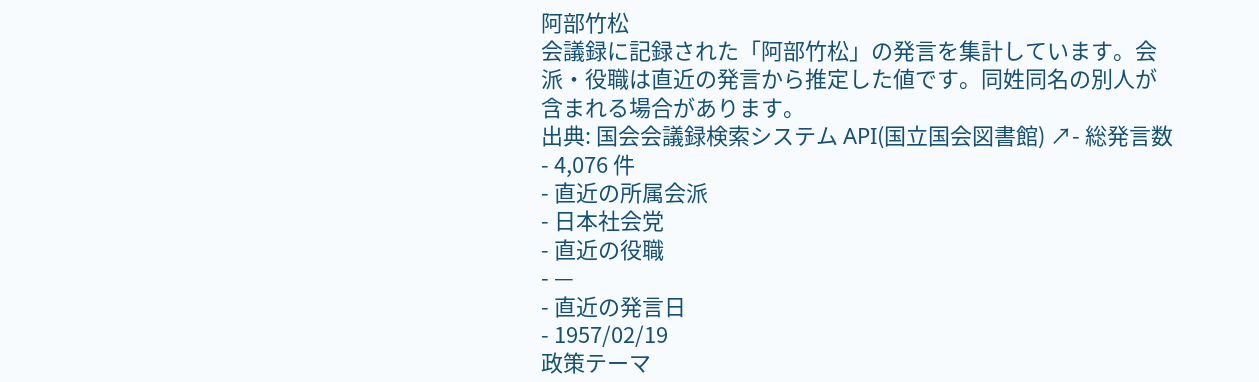阿部竹松
会議録に記録された「阿部竹松」の発言を集計しています。会派・役職は直近の発言から推定した値です。同姓同名の別人が含まれる場合があります。
出典: 国会会議録検索システム API(国立国会図書館) ↗- 総発言数
- 4,076 件
- 直近の所属会派
- 日本社会党
- 直近の役職
- —
- 直近の発言日
- 1957/02/19
政策テーマ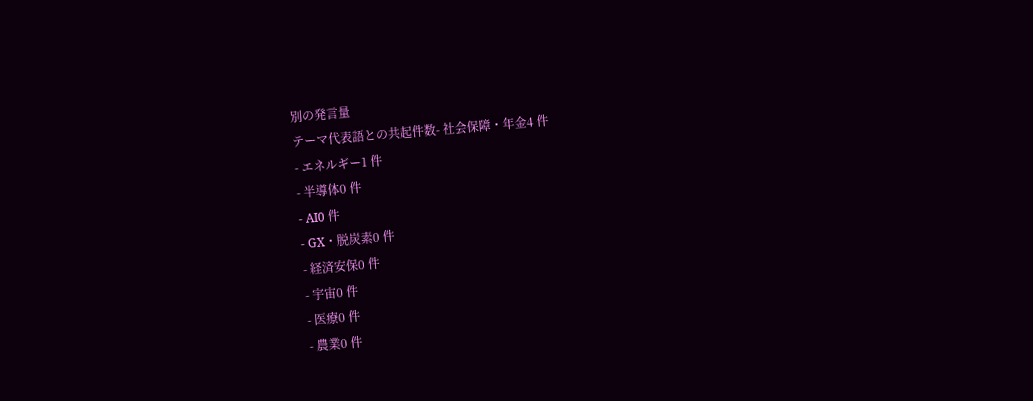別の発言量
テーマ代表語との共起件数- 社会保障・年金4 件
- エネルギー1 件
- 半導体0 件
- AI0 件
- GX・脱炭素0 件
- 経済安保0 件
- 宇宙0 件
- 医療0 件
- 農業0 件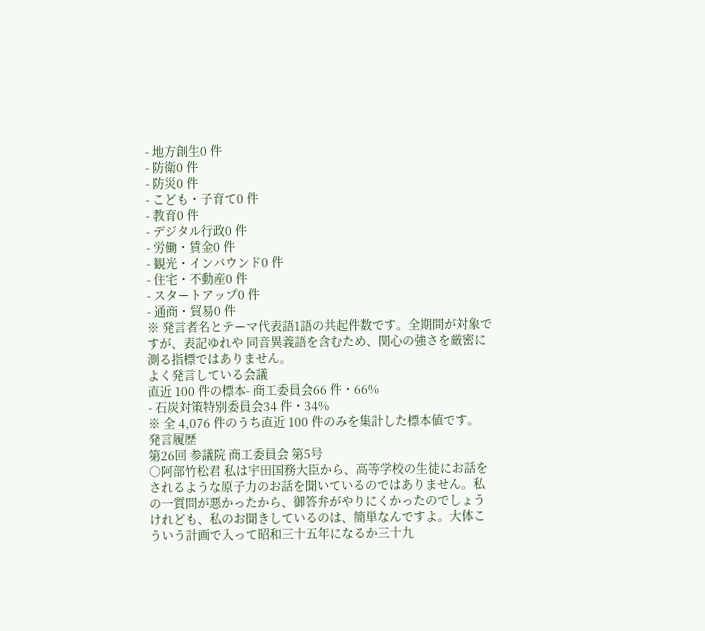- 地方創生0 件
- 防衛0 件
- 防災0 件
- こども・子育て0 件
- 教育0 件
- デジタル行政0 件
- 労働・賃金0 件
- 観光・インバウンド0 件
- 住宅・不動産0 件
- スタートアップ0 件
- 通商・貿易0 件
※ 発言者名とテーマ代表語1語の共起件数です。全期間が対象ですが、表記ゆれや 同音異義語を含むため、関心の強さを厳密に測る指標ではありません。
よく発言している会議
直近 100 件の標本- 商工委員会66 件・66%
- 石炭対策特別委員会34 件・34%
※ 全 4,076 件のうち直近 100 件のみを集計した標本値です。
発言履歴
第26回 参議院 商工委員会 第5号
○阿部竹松君 私は宇田国務大臣から、高等学校の生徒にお話をされるような原子力のお話を聞いているのではありません。私の一質問が悪かったから、御答弁がやりにくかったのでしょうけれども、私のお聞きしているのは、簡単なんですよ。大体こういう計画で入って昭和三十五年になるか三十九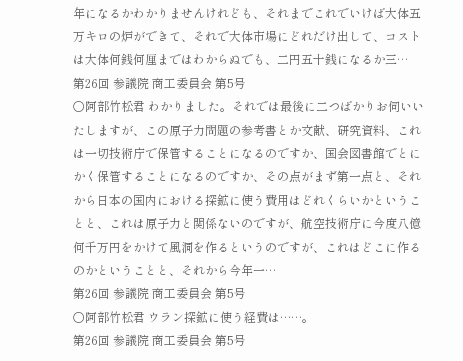年になるかわかりませんけれども、それまでこれでいけば大体五万キロの炉ができて、それで大体市場にどれだけ出して、コストは大体何銭何厘まではわからぬでも、二円五十銭になるか三…
第26回 参議院 商工委員会 第5号
○阿部竹松君 わかりました。それでは最後に二つばかりお伺いいたしますが、この原子力問題の参考書とか文献、研究資料、これは一切技術庁で保管することになるのですか、国会図書館でとにかく保管することになるのですか、その点がまず第一点と、それから日本の国内における探鉱に使う費用はどれくらいかということと、これは原子力と関係ないのですが、航空技術庁に今度八億何千万円をかけて風洞を作るというのですが、これはどこに作るのかということと、それから今年一…
第26回 参議院 商工委員会 第5号
○阿部竹松君 ウラン探鉱に使う経費は……。
第26回 参議院 商工委員会 第5号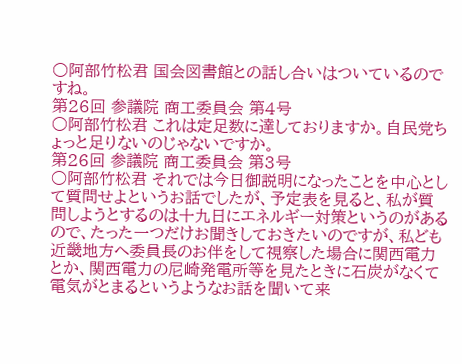○阿部竹松君 国会図書館との話し合いはついているのですね。
第26回 参議院 商工委員会 第4号
○阿部竹松君 これは定足数に達しておりますか。自民党ちょっと足りないのじゃないですか。
第26回 参議院 商工委員会 第3号
○阿部竹松君 それでは今日御説明になったことを中心として質問せよというお話でしたが、予定表を見ると、私が質問しようとするのは十九日にエネルギー対策というのがあるので、たった一つだけお聞きしておきたいのですが、私ども近畿地方へ委員長のお伴をして視察した場合に関西電力とか、関西電力の尼崎発電所等を見たときに石炭がなくて電気がとまるというようなお話を聞いて来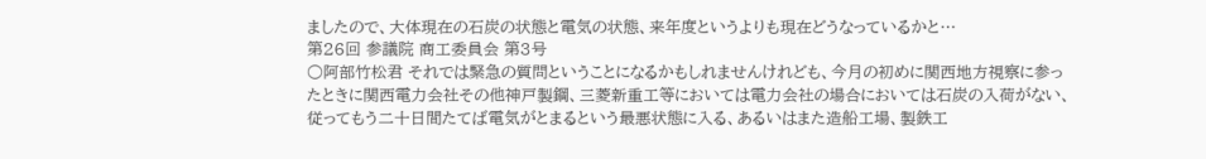ましたので、大体現在の石炭の状態と電気の状態、来年度というよりも現在どうなっているかと…
第26回 参議院 商工委員会 第3号
○阿部竹松君 それでは緊急の質問ということになるかもしれませんけれども、今月の初めに関西地方視察に参ったときに関西電力会社その他神戸製鋼、三菱新重工等においては電力会社の場合においては石炭の入荷がない、従ってもう二十日間たてば電気がとまるという最悪状態に入る、あるいはまた造船工場、製鉄工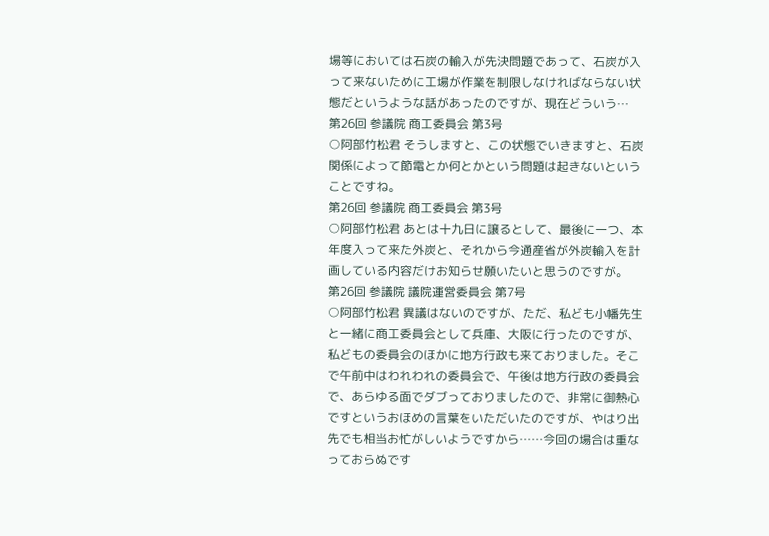場等においては石炭の輸入が先決問題であって、石炭が入って来ないために工場が作業を制限しなければならない状態だというような話があったのですが、現在どういう…
第26回 参議院 商工委員会 第3号
○阿部竹松君 そうしますと、この状態でいきますと、石炭関係によって節電とか何とかという問題は起きないということですね。
第26回 参議院 商工委員会 第3号
○阿部竹松君 あとは十九日に譲るとして、最後に一つ、本年度入って来た外炭と、それから今通産省が外炭輸入を計画している内容だけお知らせ願いたいと思うのですが。
第26回 参議院 議院運営委員会 第7号
○阿部竹松君 異議はないのですが、ただ、私ども小幡先生と一緒に商工委員会として兵庫、大阪に行ったのですが、私どもの委員会のほかに地方行政も来ておりました。そこで午前中はわれわれの委員会で、午後は地方行政の委員会で、あらゆる面でダブっておりましたので、非常に御熱心ですというおほめの言葉をいただいたのですが、やはり出先でも相当お忙がしいようですから……今回の場合は重なっておらぬです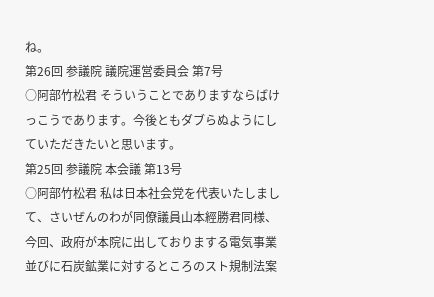ね。
第26回 参議院 議院運営委員会 第7号
○阿部竹松君 そういうことでありますならばけっこうであります。今後ともダブらぬようにしていただきたいと思います。
第25回 参議院 本会議 第13号
○阿部竹松君 私は日本社会党を代表いたしまして、さいぜんのわが同僚議員山本經勝君同様、今回、政府が本院に出しておりまする電気事業並びに石炭鉱業に対するところのスト規制法案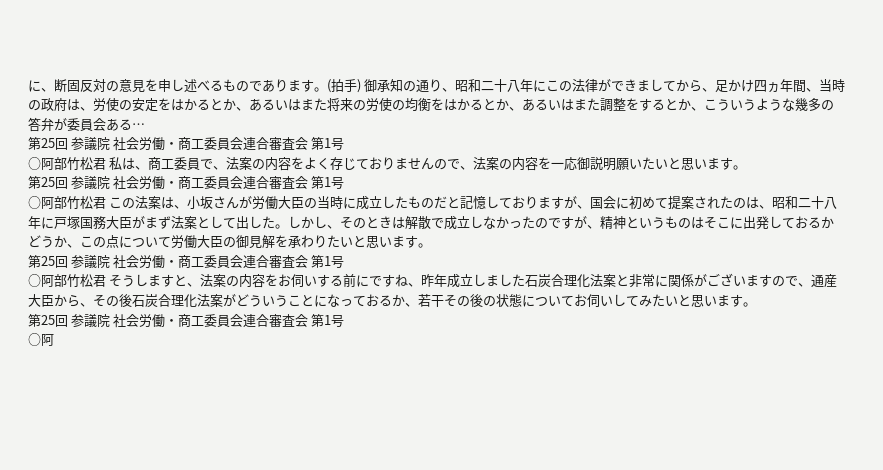に、断固反対の意見を申し述べるものであります。(拍手) 御承知の通り、昭和二十八年にこの法律ができましてから、足かけ四ヵ年間、当時の政府は、労使の安定をはかるとか、あるいはまた将来の労使の均衡をはかるとか、あるいはまた調整をするとか、こういうような幾多の答弁が委員会ある…
第25回 参議院 社会労働・商工委員会連合審査会 第1号
○阿部竹松君 私は、商工委員で、法案の内容をよく存じておりませんので、法案の内容を一応御説明願いたいと思います。
第25回 参議院 社会労働・商工委員会連合審査会 第1号
○阿部竹松君 この法案は、小坂さんが労働大臣の当時に成立したものだと記憶しておりますが、国会に初めて提案されたのは、昭和二十八年に戸塚国務大臣がまず法案として出した。しかし、そのときは解散で成立しなかったのですが、精神というものはそこに出発しておるかどうか、この点について労働大臣の御見解を承わりたいと思います。
第25回 参議院 社会労働・商工委員会連合審査会 第1号
○阿部竹松君 そうしますと、法案の内容をお伺いする前にですね、昨年成立しました石炭合理化法案と非常に関係がございますので、通産大臣から、その後石炭合理化法案がどういうことになっておるか、若干その後の状態についてお伺いしてみたいと思います。
第25回 参議院 社会労働・商工委員会連合審査会 第1号
○阿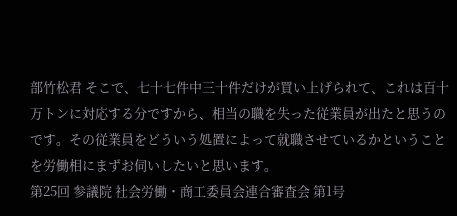部竹松君 そこで、七十七件中三十件だけが買い上げられて、これは百十万トンに対応する分ですから、相当の職を失った従業員が出たと思うのです。その従業員をどういう処置によって就職させているかということを労働相にまずお伺いしたいと思います。
第25回 参議院 社会労働・商工委員会連合審査会 第1号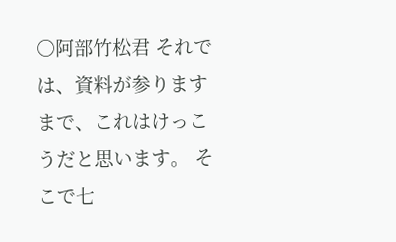○阿部竹松君 それでは、資料が参りますまで、これはけっこうだと思います。 そこで七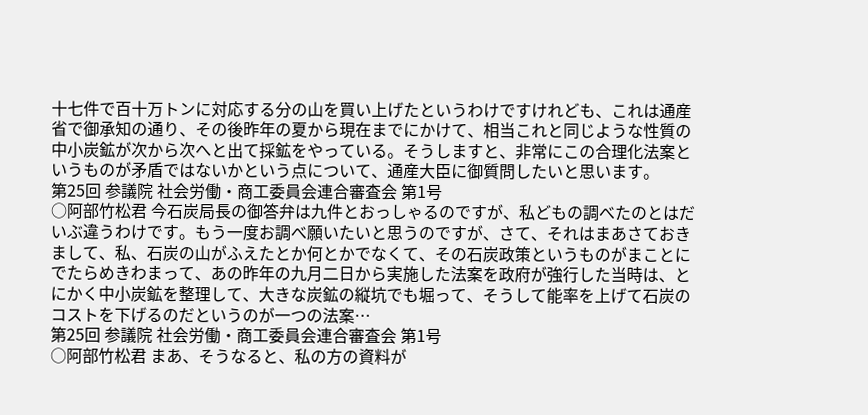十七件で百十万トンに対応する分の山を買い上げたというわけですけれども、これは通産省で御承知の通り、その後昨年の夏から現在までにかけて、相当これと同じような性質の中小炭鉱が次から次へと出て採鉱をやっている。そうしますと、非常にこの合理化法案というものが矛盾ではないかという点について、通産大臣に御質問したいと思います。
第25回 参議院 社会労働・商工委員会連合審査会 第1号
○阿部竹松君 今石炭局長の御答弁は九件とおっしゃるのですが、私どもの調べたのとはだいぶ違うわけです。もう一度お調べ願いたいと思うのですが、さて、それはまあさておきまして、私、石炭の山がふえたとか何とかでなくて、その石炭政策というものがまことにでたらめきわまって、あの昨年の九月二日から実施した法案を政府が強行した当時は、とにかく中小炭鉱を整理して、大きな炭鉱の縦坑でも堀って、そうして能率を上げて石炭のコストを下げるのだというのが一つの法案…
第25回 参議院 社会労働・商工委員会連合審査会 第1号
○阿部竹松君 まあ、そうなると、私の方の資料が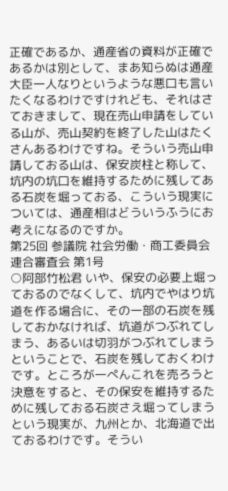正確であるか、通産省の資料が正確であるかは別として、まあ知らぬは通産大臣一人なりというような悪口も言いたくなるわけですけれども、それはさておきまして、現在売山申請をしている山が、売山契約を終了した山はたくさんあるわけですね。そういう売山申請しておる山は、保安炭柱と称して、坑内の坑口を維持するために残してある石炭を堀っておる、こういう現実については、通産相はどういうふうにお考えになるのですか。
第25回 参議院 社会労働・商工委員会連合審査会 第1号
○阿部竹松君 いや、保安の必要上堀っておるのでなくして、坑内でやはり坑道を作る場合に、その一部の石炭を残しておかなければ、坑道がつぶれてしまう、あるいは切羽がつぶれてしまうということで、石炭を残しておくわけです。ところが一ぺんこれを売ろうと決意をすると、その保安を維持するために残しておる石炭さえ堀ってしまうという現実が、九州とか、北海道で出ておるわけです。そうい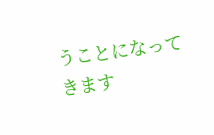うことになってきます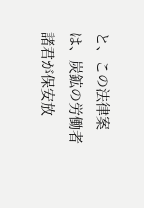と、この法律案は、炭鉱の労働者諸君が保安放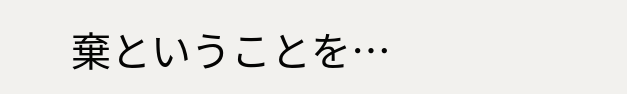棄ということを…